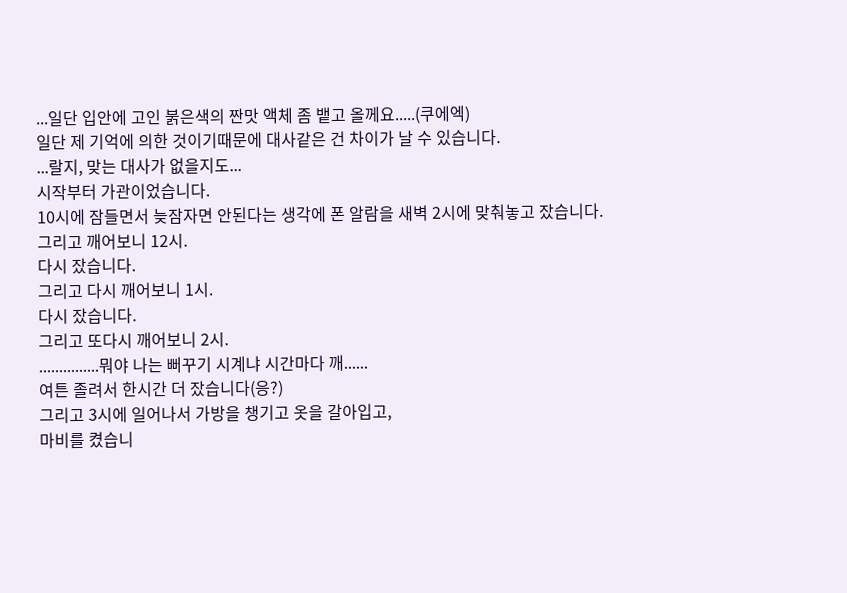...일단 입안에 고인 붉은색의 짠맛 액체 좀 뱉고 올께요.....(쿠에엑)
일단 제 기억에 의한 것이기때문에 대사같은 건 차이가 날 수 있습니다.
...랄지, 맞는 대사가 없을지도...
시작부터 가관이었습니다.
10시에 잠들면서 늦잠자면 안된다는 생각에 폰 알람을 새벽 2시에 맞춰놓고 잤습니다.
그리고 깨어보니 12시.
다시 잤습니다.
그리고 다시 깨어보니 1시.
다시 잤습니다.
그리고 또다시 깨어보니 2시.
...............뭐야 나는 뻐꾸기 시계냐 시간마다 깨......
여튼 졸려서 한시간 더 잤습니다(응?)
그리고 3시에 일어나서 가방을 챙기고 옷을 갈아입고,
마비를 켰습니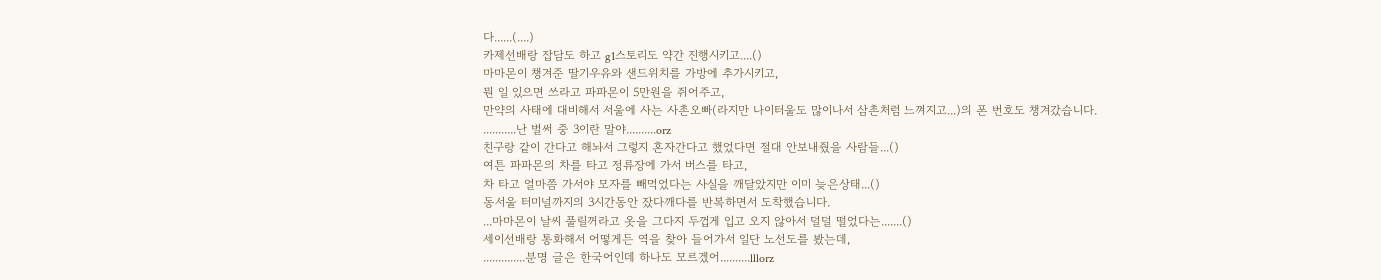다......(....)
카제선배랑 잡담도 하고 g1스토리도 약간 진행시키고....()
마마몬이 챙겨준 딸기우유와 샌드위치를 가방에 추가시키고,
뭔 일 있으면 쓰라고 파파몬이 5만원을 쥐어주고,
만약의 사태에 대비해서 서울에 사는 사촌오빠(라지만 나이터울도 많이나서 삼촌처럼 느껴지고...)의 폰 번호도 챙겨갔습니다.
...........난 벌써 중 3이란 말야..........orz
친구랑 같이 간다고 해놔서 그렇지 혼자간다고 했었다면 절대 안보내줬을 사람들...()
여튼 파파몬의 차를 타고 정류장에 가서 버스를 타고,
차 타고 얼마쯤 가서야 모자를 빼먹었다는 사실을 깨달았지만 이미 늦은상태...()
동서울 터미널까지의 3시간동안 잤다깨다를 반복하면서 도착했습니다.
...마마몬이 날씨 풀릴꺼라고 옷을 그다지 두껍게 입고 오지 않아서 덜덜 떨었다는.......()
세이선배랑 통화해서 어떻게든 역을 찾아 들어가서 일단 노선도를 봤는데,
..............분명 글은 한국어인데 하나도 모르겠어..........lllorz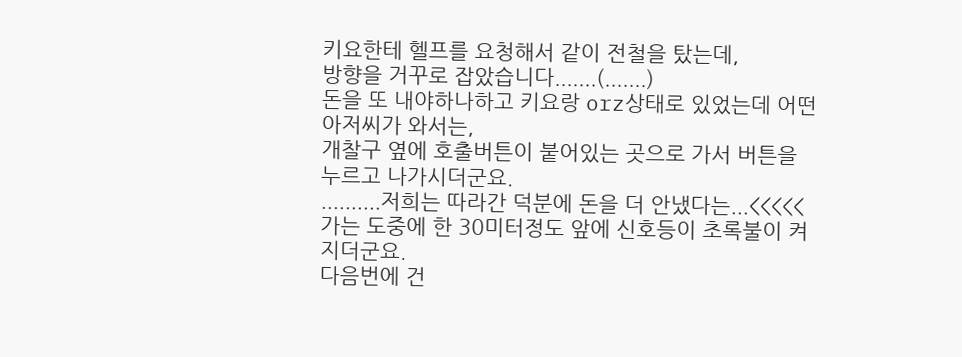키요한테 헬프를 요청해서 같이 전철을 탔는데,
방향을 거꾸로 잡았습니다.......(.......)
돈을 또 내야하나하고 키요랑 orz상태로 있었는데 어떤 아저씨가 와서는,
개찰구 옆에 호출버튼이 붙어있는 곳으로 가서 버튼을 누르고 나가시더군요.
..........저희는 따라간 덕분에 돈을 더 안냈다는...<<<<<
가는 도중에 한 30미터정도 앞에 신호등이 초록불이 켜지더군요.
다음번에 건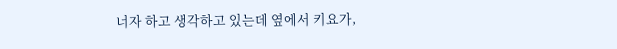너자 하고 생각하고 있는데 옆에서 키요가,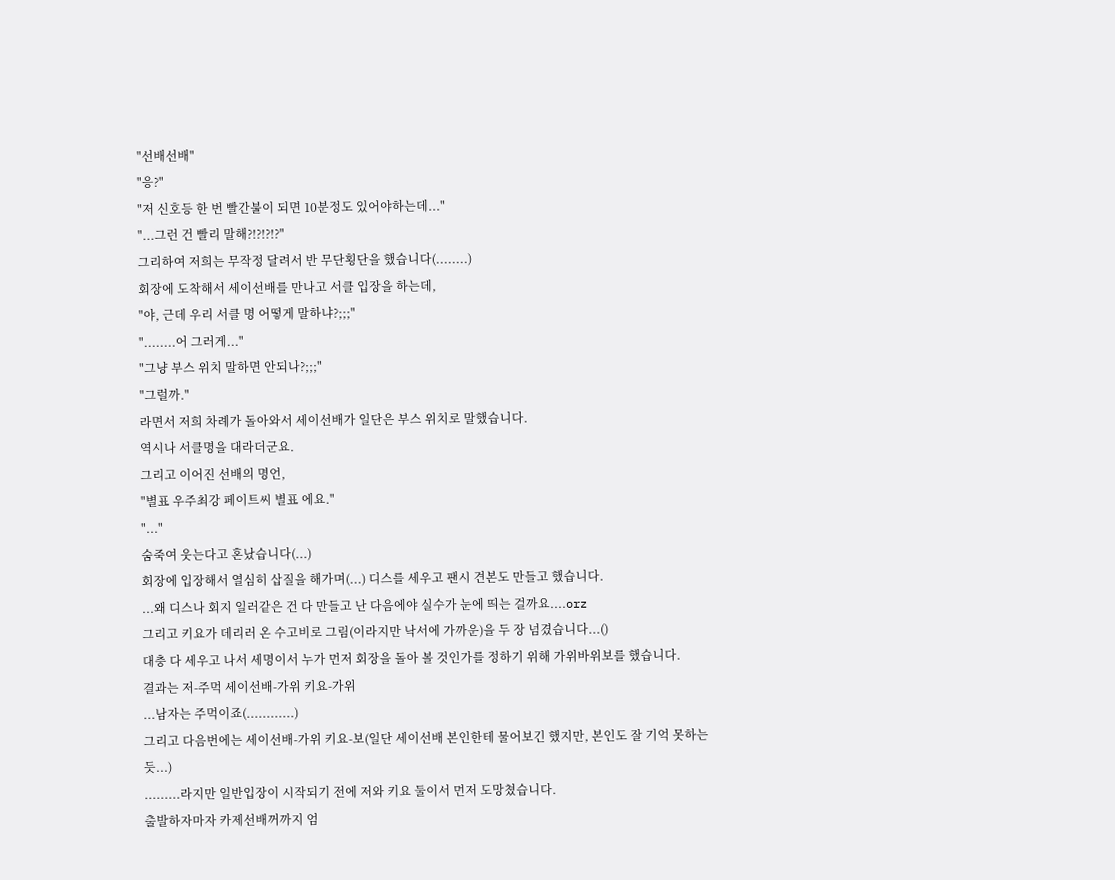"선배선배"
"응?"
"저 신호등 한 번 빨간불이 되면 10분정도 있어야하는데..."
"...그런 건 빨리 말해?!?!?!?"
그리하여 저희는 무작정 달려서 반 무단횡단을 했습니다(........)
회장에 도착해서 세이선배를 만나고 서클 입장을 하는데,
"야, 근데 우리 서클 명 어떻게 말하냐?;;;"
"........어 그러게..."
"그냥 부스 위치 말하면 안되나?;;;"
"그럴까."
라면서 저희 차례가 돌아와서 세이선배가 일단은 부스 위치로 말했습니다.
역시나 서클명을 대라더군요.
그리고 이어진 선배의 명언,
"별표 우주최강 페이트씨 별표 에요."
"..."
숨죽여 웃는다고 혼났습니다(...)
회장에 입장해서 열심히 삽질을 해가며(...) 디스를 세우고 팬시 견본도 만들고 했습니다.
...왜 디스나 회지 일러같은 건 다 만들고 난 다음에야 실수가 눈에 띄는 걸까요....orz
그리고 키요가 데리러 온 수고비로 그림(이라지만 낙서에 가까운)을 두 장 넘겼습니다...()
대충 다 세우고 나서 세명이서 누가 먼저 회장을 돌아 볼 것인가를 정하기 위해 가위바위보를 했습니다.
결과는 저-주먹 세이선배-가위 키요-가위
...남자는 주먹이죠(............)
그리고 다음번에는 세이선배-가위 키요-보(일단 세이선배 본인한테 물어보긴 했지만, 본인도 잘 기억 못하는 듯...)
.........라지만 일반입장이 시작되기 전에 저와 키요 둘이서 먼저 도망쳤습니다.
출발하자마자 카제선배꺼까지 엄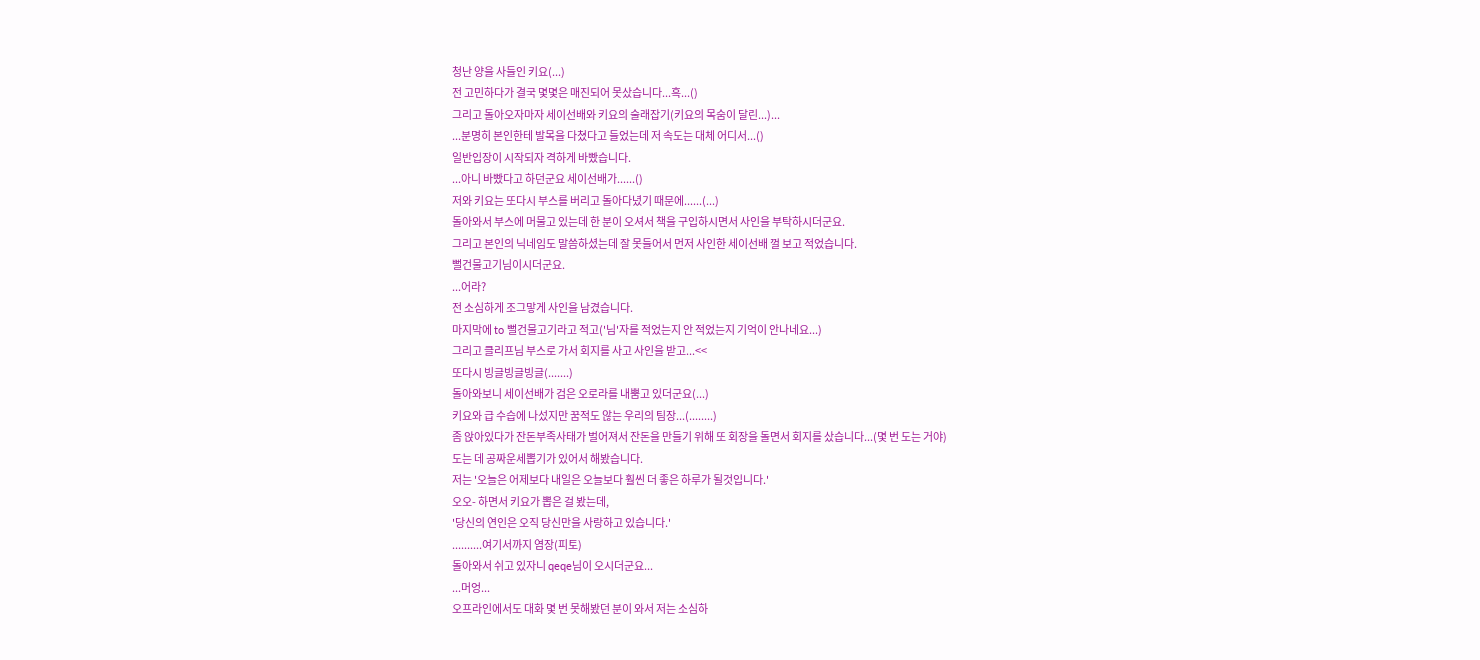청난 양을 사들인 키요(...)
전 고민하다가 결국 몇몇은 매진되어 못샀습니다...흑...()
그리고 돌아오자마자 세이선배와 키요의 술래잡기(키요의 목숨이 달린...)...
...분명히 본인한테 발목을 다쳤다고 들었는데 저 속도는 대체 어디서...()
일반입장이 시작되자 격하게 바빴습니다.
...아니 바빴다고 하던군요 세이선배가......()
저와 키요는 또다시 부스를 버리고 돌아다녔기 때문에......(...)
돌아와서 부스에 머물고 있는데 한 분이 오셔서 책을 구입하시면서 사인을 부탁하시더군요.
그리고 본인의 닉네임도 말씀하셨는데 잘 못들어서 먼저 사인한 세이선배 껄 보고 적었습니다.
뻘건물고기님이시더군요.
...어라?
전 소심하게 조그맣게 사인을 남겼습니다.
마지막에 to 뻘건물고기라고 적고('님'자를 적었는지 안 적었는지 기억이 안나네요...)
그리고 클리프님 부스로 가서 회지를 사고 사인을 받고...<<
또다시 빙글빙글빙글(.......)
돌아와보니 세이선배가 검은 오로라를 내뿜고 있더군요(...)
키요와 급 수습에 나섰지만 꿈적도 않는 우리의 팀장...(........)
좀 앉아있다가 잔돈부족사태가 벌어져서 잔돈을 만들기 위해 또 회장을 돌면서 회지를 샀습니다...(몇 번 도는 거야)
도는 데 공짜운세뽑기가 있어서 해봤습니다.
저는 '오늘은 어제보다 내일은 오늘보다 훨씬 더 좋은 하루가 될것입니다.'
오오- 하면서 키요가 뽑은 걸 봤는데,
'당신의 연인은 오직 당신만을 사랑하고 있습니다.'
..........여기서까지 염장(피토)
돌아와서 쉬고 있자니 qeqe님이 오시더군요...
...머엉...
오프라인에서도 대화 몇 번 못해봤던 분이 와서 저는 소심하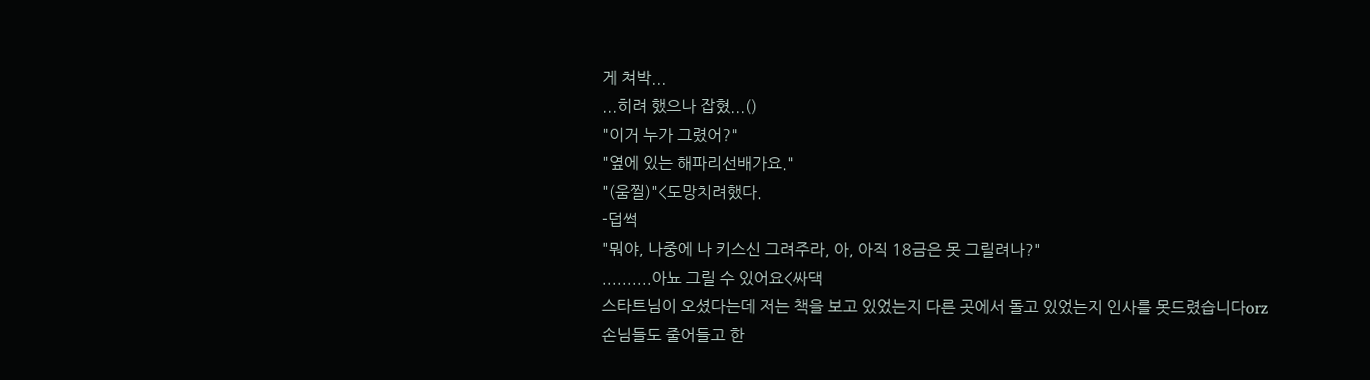게 쳐박...
...히려 했으나 잡혔...()
"이거 누가 그렸어?"
"옆에 있는 해파리선배가요."
"(움찔)"<도망치려했다.
-덥썩
"뭐야, 나중에 나 키스신 그려주라, 아, 아직 18금은 못 그릴려나?"
..........아뇨 그릴 수 있어요<싸댁
스타트님이 오셨다는데 저는 책을 보고 있었는지 다른 곳에서 돌고 있었는지 인사를 못드렸습니다orz
손님들도 줄어들고 한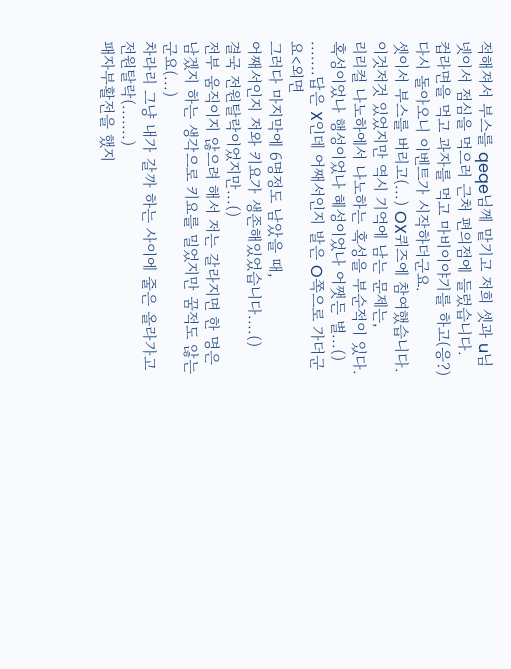적해져서 부스를 qeqe님께 맡기고 저희 셋과 u님 넷이서 점심을 먹으러 근처 편의점에 들렀습니다.
컵라면을 먹고 과자를 먹고 마비이야기를 하고(응?)
다시 돌아오니 이벤트가 시작하더군요.
셋이서 부스를 버리고(...) OX퀴즈에 참여했습니다.
이것저것 있었지만 역시 기억에 남는 문제는,
리리컬 나노하에서 나노하는 혹성을 부순적이 있다.
혹성이었나 행성이었나 혜성이었나 어쨋든 별...()
.......답은 X인데 어째서인지 발은 O쪽으로 가더군요<외면
그러다 마지막에 6명정도 남았을 때,
어째서인지 저와 키요가 생존해있었습니다....()
결국 전원탈락이었지만...()
전부 움직이지 않으려 해서 저는 갈라지면 한 명은 남겠지 하는 생각으로 키요를 밀었지만 꿈적도 않는군요(...)
차라리 그냥 내가 갈까 하는 사이에 줄은 올라가고 전원탈락(.......)
패자부활전을 했지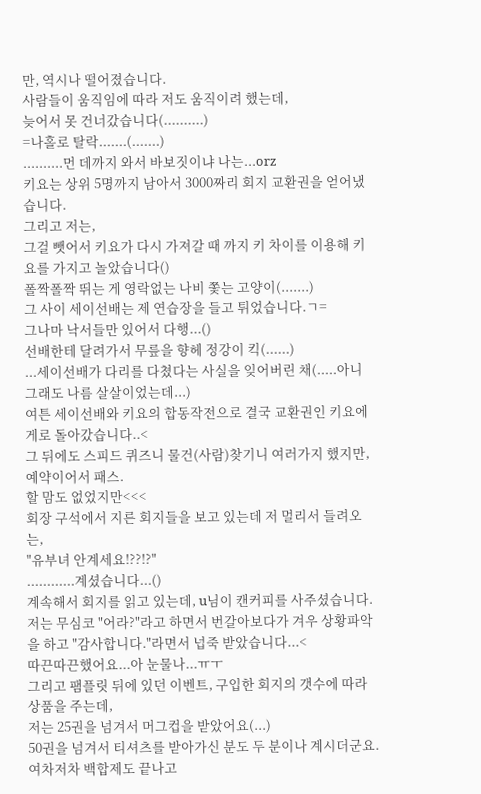만, 역시나 떨어졌습니다.
사람들이 움직임에 따라 저도 움직이려 했는데,
늦어서 못 건너갔습니다(..........)
=나홀로 탈락.......(.......)
..........먼 데까지 와서 바보짓이냐 나는...orz
키요는 상위 5명까지 남아서 3000짜리 회지 교환권을 얻어냈습니다.
그리고 저는,
그걸 뺏어서 키요가 다시 가져갈 때 까지 키 차이를 이용해 키요를 가지고 놀았습니다()
폴짝폴짝 뛰는 게 영락없는 나비 쫓는 고양이(.......)
그 사이 세이선배는 제 연습장을 들고 튀었습니다.ㄱ=
그나마 낙서들만 있어서 다행...()
선배한테 달려가서 무릎을 향헤 정강이 킥(......)
...세이선배가 다리를 다쳤다는 사실을 잊어버린 채(.....아니 그래도 나름 살살이었는데...)
여튼 세이선배와 키요의 합동작전으로 결국 교환권인 키요에게로 돌아갔습니다..<
그 뒤에도 스피드 퀴즈니 물건(사람)찾기니 여러가지 했지만, 예약이어서 패스.
할 맘도 없었지만<<<
회장 구석에서 지른 회지들을 보고 있는데 저 멀리서 들려오는,
"유부녀 안계세요!??!?"
............계셨습니다...()
계속해서 회지를 읽고 있는데, u님이 캔커피를 사주셨습니다.
저는 무심코 "어라?"라고 하면서 번갈아보다가 겨우 상황파악을 하고 "감사합니다."라면서 넙죽 받았습니다...<
따끈따끈했어요...아 눈물나...ㅠㅜ
그리고 팸플릿 뒤에 있던 이벤트, 구입한 회지의 갯수에 따라 상품을 주는데,
저는 25권을 넘겨서 머그컵을 받았어요(...)
50권을 넘겨서 티셔츠를 받아가신 분도 두 분이나 계시더군요.
여차저차 백합제도 끝나고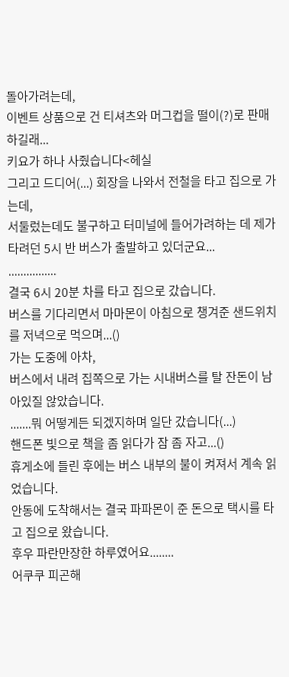돌아가려는데,
이벤트 상품으로 건 티셔츠와 머그컵을 떨이(?)로 판매하길래...
키요가 하나 사줬습니다<헤실
그리고 드디어(...) 회장을 나와서 전철을 타고 집으로 가는데,
서둘렀는데도 불구하고 터미널에 들어가려하는 데 제가 타려던 5시 반 버스가 출발하고 있더군요...
................
결국 6시 20분 차를 타고 집으로 갔습니다.
버스를 기다리면서 마마몬이 아침으로 챙겨준 샌드위치를 저녁으로 먹으며...()
가는 도중에 아차,
버스에서 내려 집쪽으로 가는 시내버스를 탈 잔돈이 남아있질 않았습니다.
.......뭐 어떻게든 되겠지하며 일단 갔습니다(...)
핸드폰 빛으로 책을 좀 읽다가 잠 좀 자고...()
휴게소에 들린 후에는 버스 내부의 불이 켜져서 계속 읽었습니다.
안동에 도착해서는 결국 파파몬이 준 돈으로 택시를 타고 집으로 왔습니다.
후우 파란만장한 하루였어요........
어쿠쿠 피곤해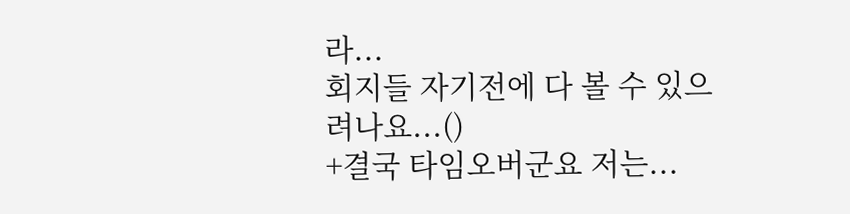라...
회지들 자기전에 다 볼 수 있으려나요...()
+결국 타임오버군요 저는...